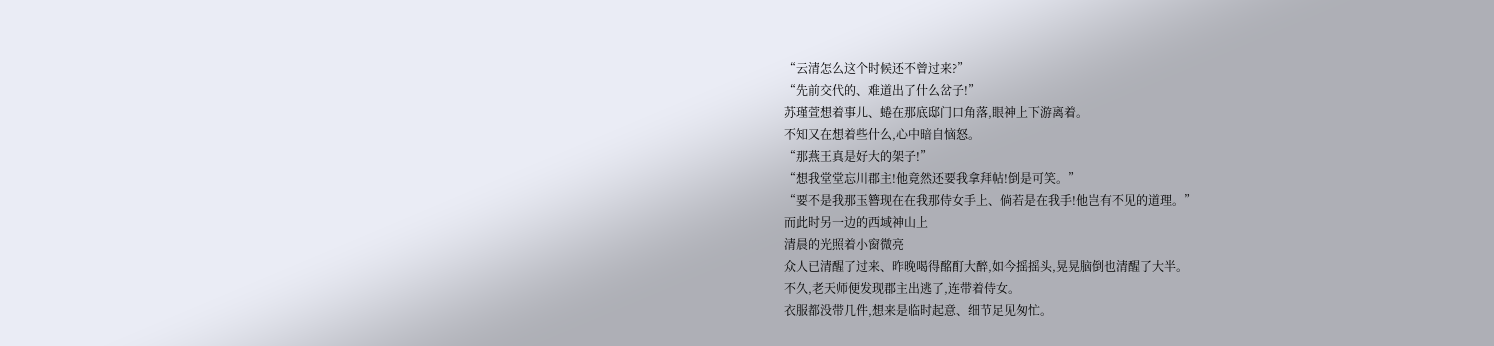“云清怎么这个时候还不曾过来?”
“先前交代的、难道出了什么岔子!”
苏瑾萱想着事儿、蜷在那底邸门口角落,眼神上下游离着。
不知又在想着些什么,心中暗自恼怒。
“那燕王真是好大的架子!”
“想我堂堂忘川郡主!他竟然还要我拿拜帖!倒是可笑。”
“要不是我那玉簪现在在我那侍女手上、倘若是在我手!他岂有不见的道理。”
而此时另一边的西域神山上
清晨的光照着小窗微亮
众人已清醒了过来、昨晚喝得酩酊大醉,如今摇摇头,晃晃脑倒也清醒了大半。
不久,老天师便发现郡主出逃了,连带着侍女。
衣服都没带几件,想来是临时起意、细节足见匆忙。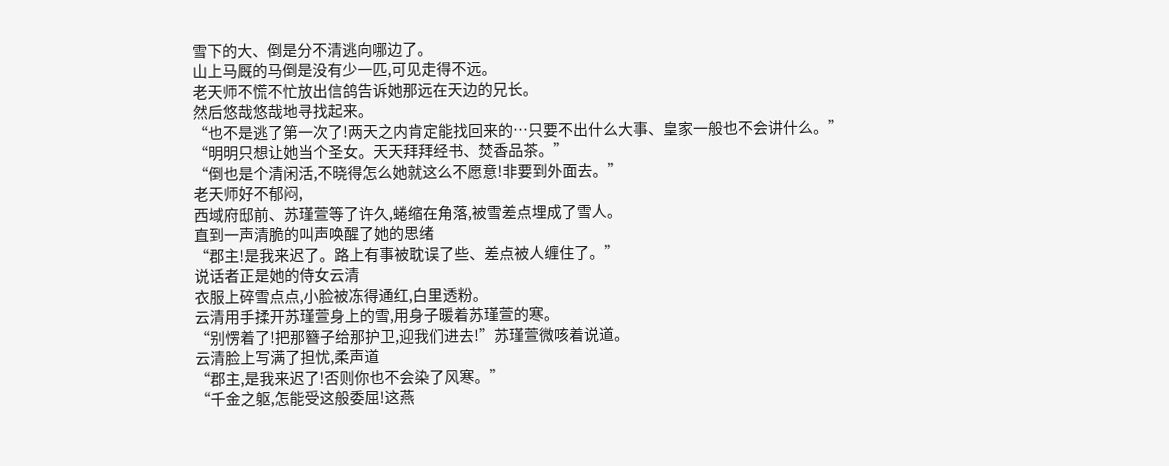雪下的大、倒是分不清逃向哪边了。
山上马厩的马倒是没有少一匹,可见走得不远。
老天师不慌不忙放出信鸽告诉她那远在天边的兄长。
然后悠哉悠哉地寻找起来。
“也不是逃了第一次了!两天之内肯定能找回来的…只要不出什么大事、皇家一般也不会讲什么。”
“明明只想让她当个圣女。天天拜拜经书、焚香品茶。”
“倒也是个清闲活,不晓得怎么她就这么不愿意!非要到外面去。”
老天师好不郁闷,
西域府邸前、苏瑾萱等了许久,蜷缩在角落,被雪差点埋成了雪人。
直到一声清脆的叫声唤醒了她的思绪
“郡主!是我来迟了。路上有事被耽误了些、差点被人缠住了。”
说话者正是她的侍女云清
衣服上碎雪点点,小脸被冻得通红,白里透粉。
云清用手揉开苏瑾萱身上的雪,用身子暖着苏瑾萱的寒。
“别愣着了!把那簪子给那护卫,迎我们进去!”苏瑾萱微咳着说道。
云清脸上写满了担忧,柔声道
“郡主,是我来迟了!否则你也不会染了风寒。”
“千金之躯,怎能受这般委屈!这燕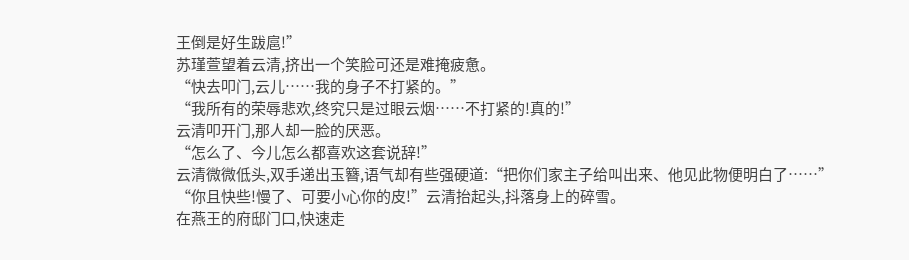王倒是好生跋扈!”
苏瑾萱望着云清,挤出一个笑脸可还是难掩疲惫。
“快去叩门,云儿……我的身子不打紧的。”
“我所有的荣辱悲欢,终究只是过眼云烟……不打紧的!真的!”
云清叩开门,那人却一脸的厌恶。
“怎么了、今儿怎么都喜欢这套说辞!”
云清微微低头,双手递出玉簪,语气却有些强硬道:“把你们家主子给叫出来、他见此物便明白了……”
“你且快些!慢了、可要小心你的皮!”云清抬起头,抖落身上的碎雪。
在燕王的府邸门口,快速走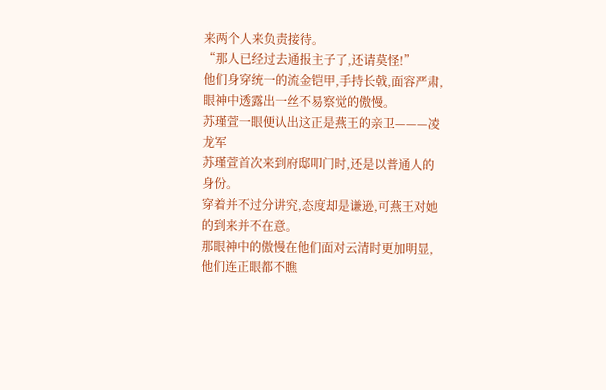来两个人来负责接待。
“那人已经过去通报主子了,还请莫怪!”
他们身穿统一的流金铠甲,手持长戟,面容严肃,眼神中透露出一丝不易察觉的傲慢。
苏瑾萱一眼便认出这正是燕王的亲卫———凌龙军
苏瑾萱首次来到府邸叩门时,还是以普通人的身份。
穿着并不过分讲究,态度却是谦逊,可燕王对她的到来并不在意。
那眼神中的傲慢在他们面对云清时更加明显,他们连正眼都不瞧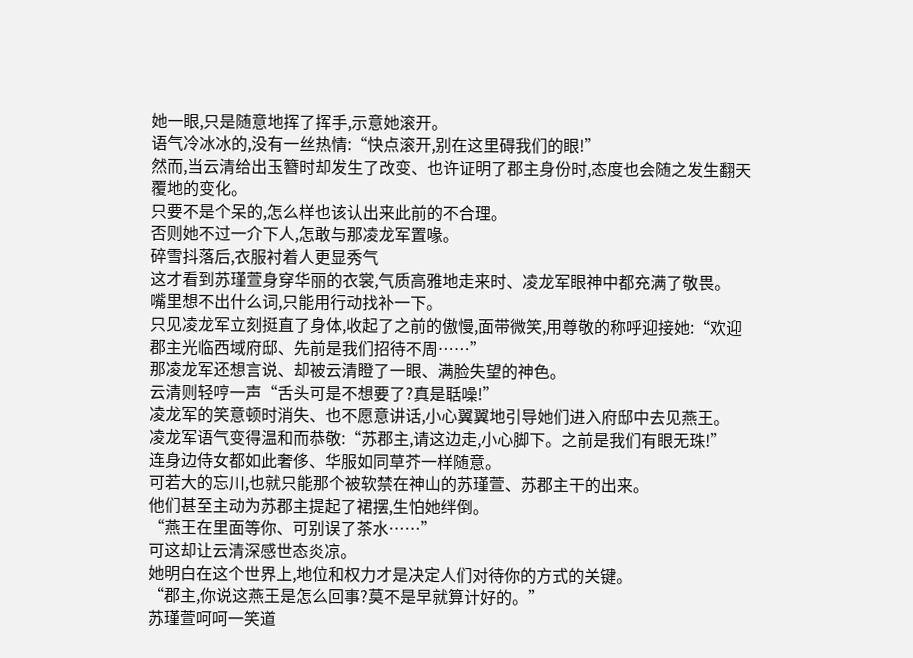她一眼,只是随意地挥了挥手,示意她滚开。
语气冷冰冰的,没有一丝热情:“快点滚开,别在这里碍我们的眼!”
然而,当云清给出玉簪时却发生了改变、也许证明了郡主身份时,态度也会随之发生翻天覆地的变化。
只要不是个呆的,怎么样也该认出来此前的不合理。
否则她不过一介下人,怎敢与那凌龙军置喙。
碎雪抖落后,衣服衬着人更显秀气
这才看到苏瑾萱身穿华丽的衣裳,气质高雅地走来时、凌龙军眼神中都充满了敬畏。
嘴里想不出什么词,只能用行动找补一下。
只见凌龙军立刻挺直了身体,收起了之前的傲慢,面带微笑,用尊敬的称呼迎接她:“欢迎郡主光临西域府邸、先前是我们招待不周……”
那凌龙军还想言说、却被云清瞪了一眼、满脸失望的神色。
云清则轻哼一声“舌头可是不想要了?真是聒噪!”
凌龙军的笑意顿时消失、也不愿意讲话,小心翼翼地引导她们进入府邸中去见燕王。
凌龙军语气变得温和而恭敬:“苏郡主,请这边走,小心脚下。之前是我们有眼无珠!”
连身边侍女都如此奢侈、华服如同草芥一样随意。
可若大的忘川,也就只能那个被软禁在神山的苏瑾萱、苏郡主干的出来。
他们甚至主动为苏郡主提起了裙摆,生怕她绊倒。
“燕王在里面等你、可别误了茶水……”
可这却让云清深感世态炎凉。
她明白在这个世界上,地位和权力才是决定人们对待你的方式的关键。
“郡主,你说这燕王是怎么回事?莫不是早就算计好的。”
苏瑾萱呵呵一笑道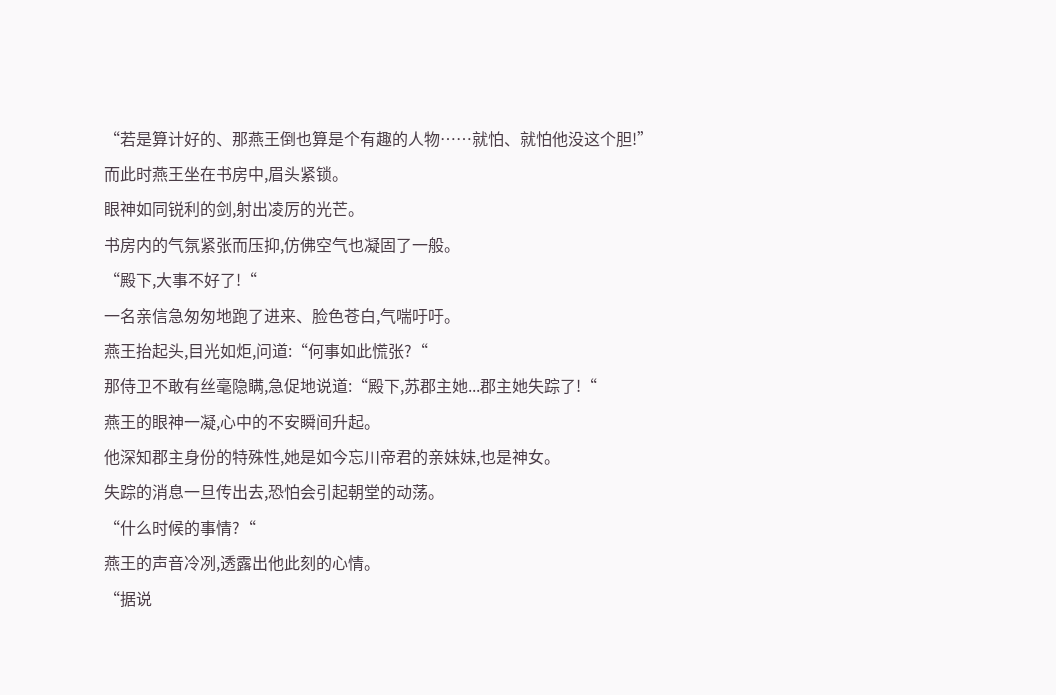“若是算计好的、那燕王倒也算是个有趣的人物……就怕、就怕他没这个胆!”
而此时燕王坐在书房中,眉头紧锁。
眼神如同锐利的剑,射出凌厉的光芒。
书房内的气氛紧张而压抑,仿佛空气也凝固了一般。
“殿下,大事不好了!“
一名亲信急匆匆地跑了进来、脸色苍白,气喘吁吁。
燕王抬起头,目光如炬,问道:“何事如此慌张?“
那侍卫不敢有丝毫隐瞒,急促地说道:“殿下,苏郡主她...郡主她失踪了!“
燕王的眼神一凝,心中的不安瞬间升起。
他深知郡主身份的特殊性,她是如今忘川帝君的亲妹妹,也是神女。
失踪的消息一旦传出去,恐怕会引起朝堂的动荡。
“什么时候的事情?“
燕王的声音冷冽,透露出他此刻的心情。
“据说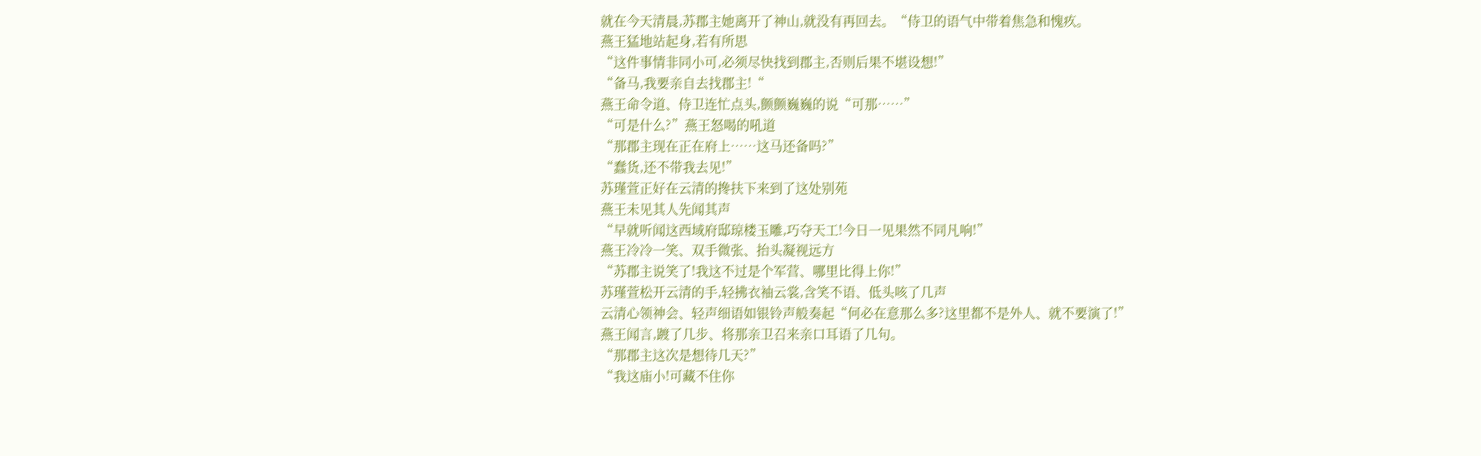就在今天清晨,苏郡主她离开了神山,就没有再回去。“侍卫的语气中带着焦急和愧疚。
燕王猛地站起身,若有所思
“这件事情非同小可,必须尽快找到郡主,否则后果不堪设想!”
“备马,我要亲自去找郡主!“
燕王命令道、侍卫连忙点头,颤颤巍巍的说“可那……”
“可是什么?”燕王怒喝的吼道
“那郡主现在正在府上……这马还备吗?”
“蠢货,还不带我去见!”
苏瑾萱正好在云清的搀扶下来到了这处别苑
燕王未见其人先闻其声
“早就听闻这西域府邸琼楼玉雕,巧夺天工!今日一见果然不同凡响!”
燕王冷冷一笑、双手微张、抬头凝视远方
“苏郡主说笑了!我这不过是个军营、哪里比得上你!”
苏瑾萱松开云清的手,轻拂衣袖云裳,含笑不语、低头咳了几声
云清心领神会、轻声细语如银铃声般奏起“何必在意那么多?这里都不是外人、就不要演了!”
燕王闻言,踱了几步、将那亲卫召来亲口耳语了几句。
“那郡主这次是想待几天?”
“我这庙小!可藏不住你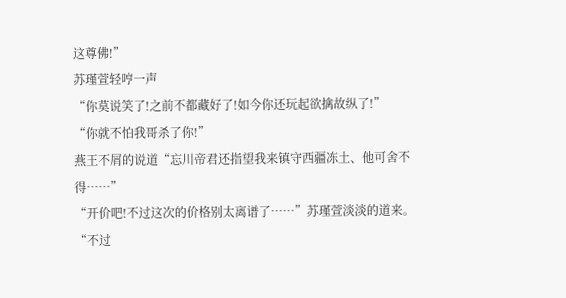这尊佛!”
苏瑾萱轻哼一声
“你莫说笑了!之前不都藏好了!如今你还玩起欲擒故纵了!”
“你就不怕我哥杀了你!”
燕王不屑的说道“忘川帝君还指望我来镇守西疆冻土、他可舍不得……”
“开价吧!不过这次的价格别太离谱了……”苏瑾萱淡淡的道来。
“不过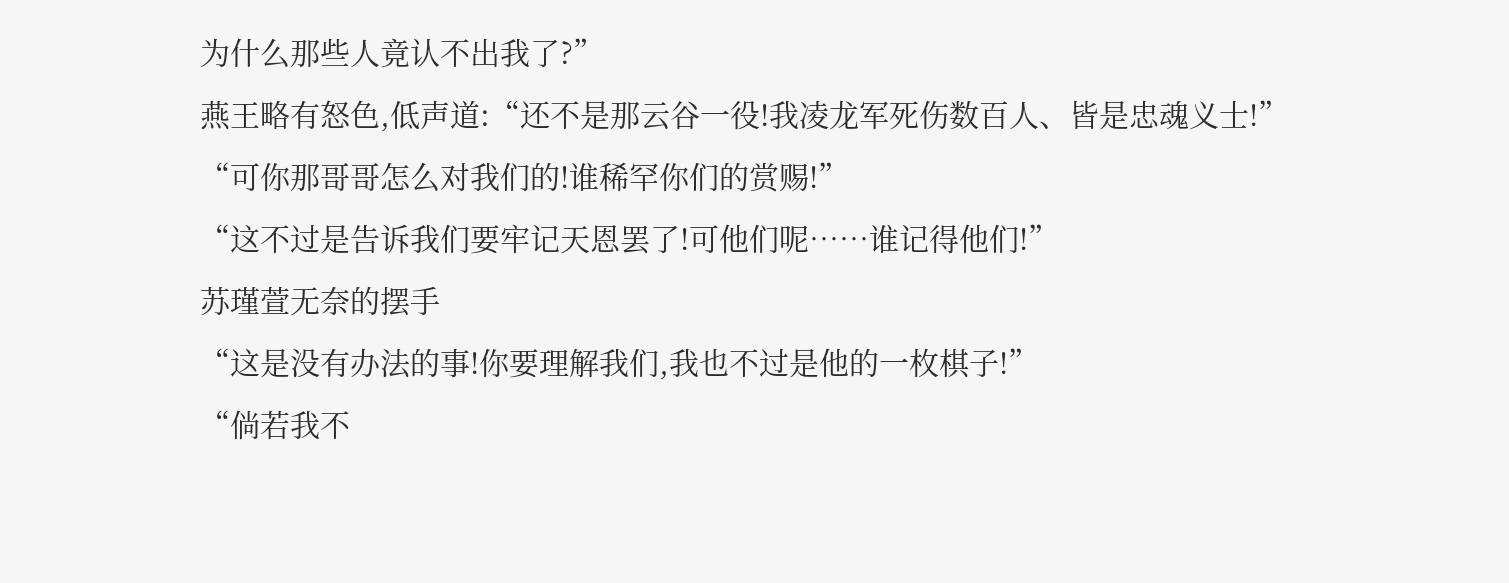为什么那些人竟认不出我了?”
燕王略有怒色,低声道:“还不是那云谷一役!我凌龙军死伤数百人、皆是忠魂义士!”
“可你那哥哥怎么对我们的!谁稀罕你们的赏赐!”
“这不过是告诉我们要牢记天恩罢了!可他们呢……谁记得他们!”
苏瑾萱无奈的摆手
“这是没有办法的事!你要理解我们,我也不过是他的一枚棋子!”
“倘若我不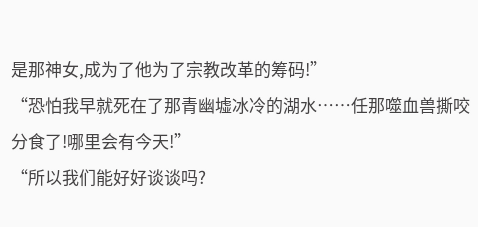是那神女,成为了他为了宗教改革的筹码!”
“恐怕我早就死在了那青幽墟冰冷的湖水……任那噬血兽撕咬分食了!哪里会有今天!”
“所以我们能好好谈谈吗?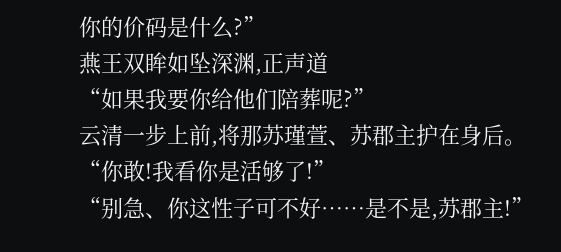你的价码是什么?”
燕王双眸如坠深渊,正声道
“如果我要你给他们陪葬呢?”
云清一步上前,将那苏瑾萱、苏郡主护在身后。
“你敢!我看你是活够了!”
“别急、你这性子可不好……是不是,苏郡主!”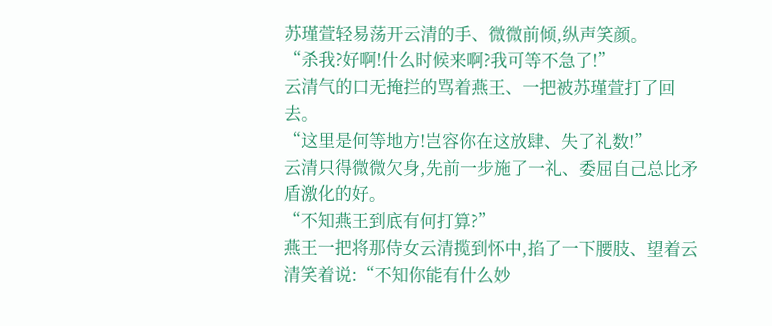苏瑾萱轻易荡开云清的手、微微前倾,纵声笑颜。
“杀我?好啊!什么时候来啊?我可等不急了!”
云清气的口无掩拦的骂着燕王、一把被苏瑾萱打了回去。
“这里是何等地方!岂容你在这放肆、失了礼数!”
云清只得微微欠身,先前一步施了一礼、委屈自己总比矛盾激化的好。
“不知燕王到底有何打算?”
燕王一把将那侍女云清揽到怀中,掐了一下腰肢、望着云清笑着说:“不知你能有什么妙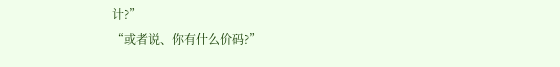计?”
“或者说、你有什么价码?”